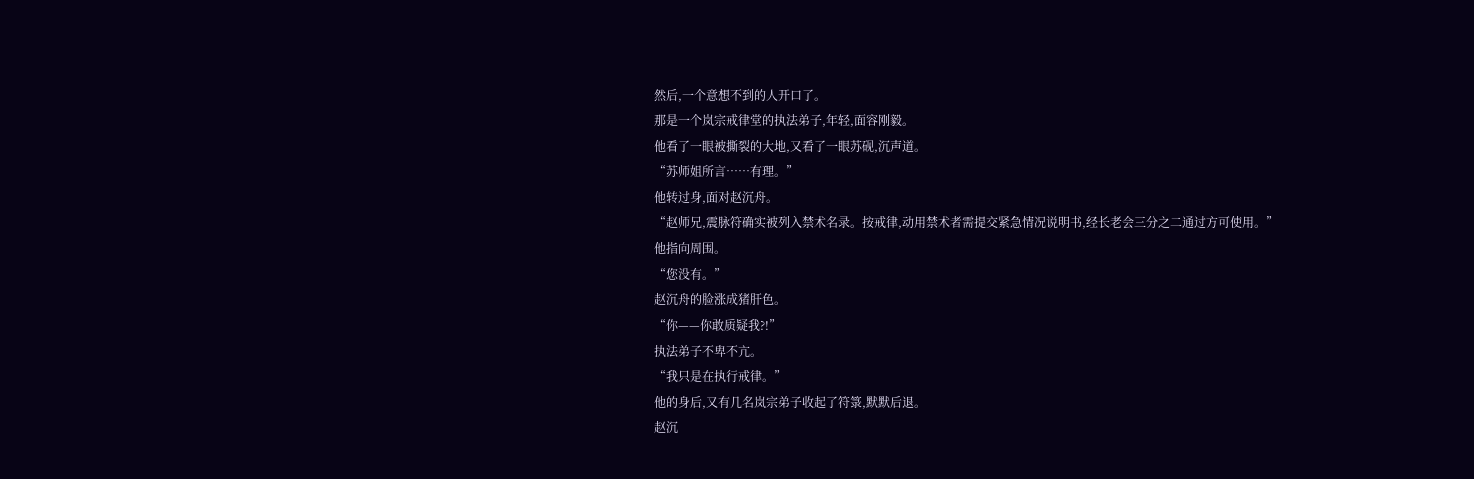然后,一个意想不到的人开口了。
那是一个岚宗戒律堂的执法弟子,年轻,面容刚毅。
他看了一眼被撕裂的大地,又看了一眼苏砚,沉声道。
“苏师姐所言……有理。”
他转过身,面对赵沉舟。
“赵师兄,震脉符确实被列入禁术名录。按戒律,动用禁术者需提交紧急情况说明书,经长老会三分之二通过方可使用。”
他指向周围。
“您没有。”
赵沉舟的脸涨成猪肝色。
“你——你敢质疑我?!”
执法弟子不卑不亢。
“我只是在执行戒律。”
他的身后,又有几名岚宗弟子收起了符箓,默默后退。
赵沉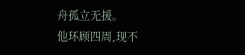舟孤立无援。
他环顾四周,现不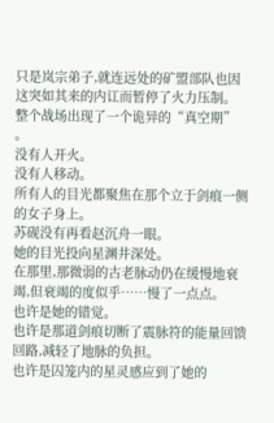只是岚宗弟子,就连远处的矿盟部队也因这突如其来的内讧而暂停了火力压制。
整个战场出现了一个诡异的“真空期”
。
没有人开火。
没有人移动。
所有人的目光都聚焦在那个立于剑痕一侧的女子身上。
苏砚没有再看赵沉舟一眼。
她的目光投向星渊井深处。
在那里,那微弱的古老脉动仍在缓慢地衰竭,但衰竭的度似乎……慢了一点点。
也许是她的错觉。
也许是那道剑痕切断了震脉符的能量回馈回路,减轻了地脉的负担。
也许是囚笼内的星灵感应到了她的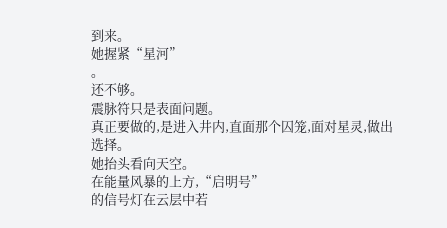到来。
她握紧“星河”
。
还不够。
震脉符只是表面问题。
真正要做的,是进入井内,直面那个囚笼,面对星灵,做出选择。
她抬头看向天空。
在能量风暴的上方,“启明号”
的信号灯在云层中若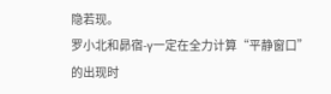隐若现。
罗小北和昴宿-γ一定在全力计算“平静窗口”
的出现时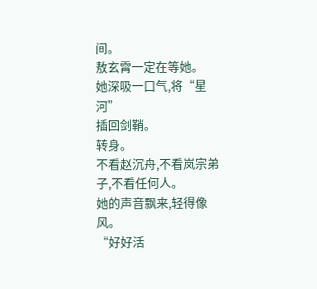间。
敖玄霄一定在等她。
她深吸一口气,将“星河”
插回剑鞘。
转身。
不看赵沉舟,不看岚宗弟子,不看任何人。
她的声音飘来,轻得像风。
“好好活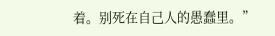着。别死在自己人的愚蠢里。”